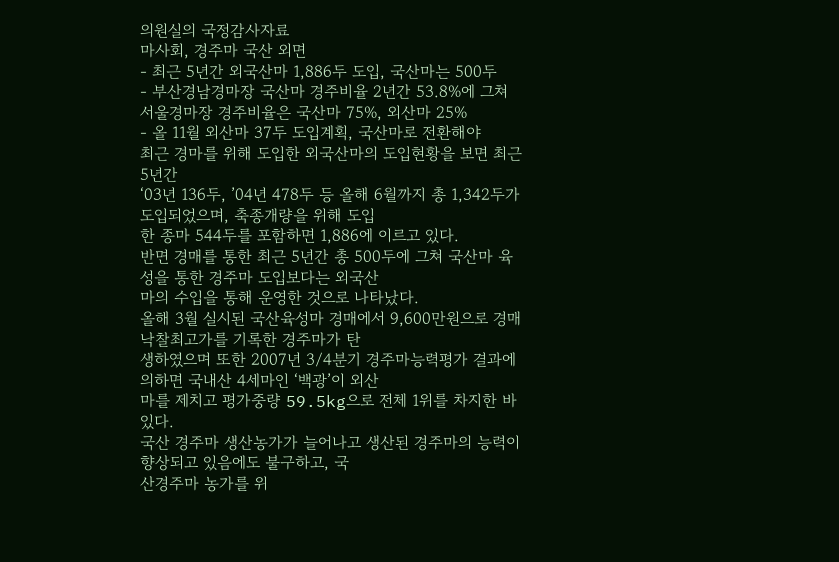의원실의 국정감사자료
마사회, 경주마 국산 외면
- 최근 5년간 외국산마 1,886두 도입, 국산마는 500두
- 부산경남경마장 국산마 경주비율 2년간 53.8%에 그쳐
서울경마장 경주비율은 국산마 75%, 외산마 25%
- 올 11월 외산마 37두 도입계획, 국산마로 전환해야
최근 경마를 위해 도입한 외국산마의 도입현황을 보면 최근 5년간
‘03년 136두, ’04년 478두 등 올해 6월까지 총 1,342두가 도입되었으며, 축종개량을 위해 도입
한 종마 544두를 포함하면 1,886에 이르고 있다.
반면 경매를 통한 최근 5년간 총 500두에 그쳐 국산마 육성을 통한 경주마 도입보다는 외국산
마의 수입을 통해 운영한 것으로 나타났다.
올해 3월 실시된 국산육성마 경매에서 9,600만원으로 경매 낙찰최고가를 기록한 경주마가 탄
생하였으며 또한 2007년 3/4분기 경주마능력평가 결과에 의하면 국내산 4세마인 ‘백광’이 외산
마를 제치고 평가중량 59.5kg으로 전체 1위를 차지한 바 있다.
국산 경주마 생산농가가 늘어나고 생산된 경주마의 능력이 향상되고 있음에도 불구하고, 국
산경주마 농가를 위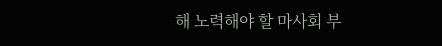해 노력해야 할 마사회 부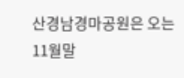산경남경마공원은 오는 11월말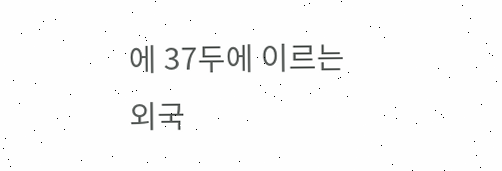에 37두에 이르는
외국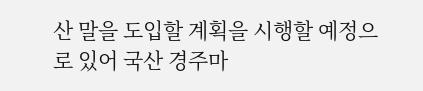산 말을 도입할 계획을 시행할 예정으로 있어 국산 경주마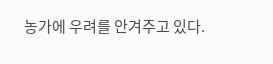농가에 우려를 안겨주고 있다.